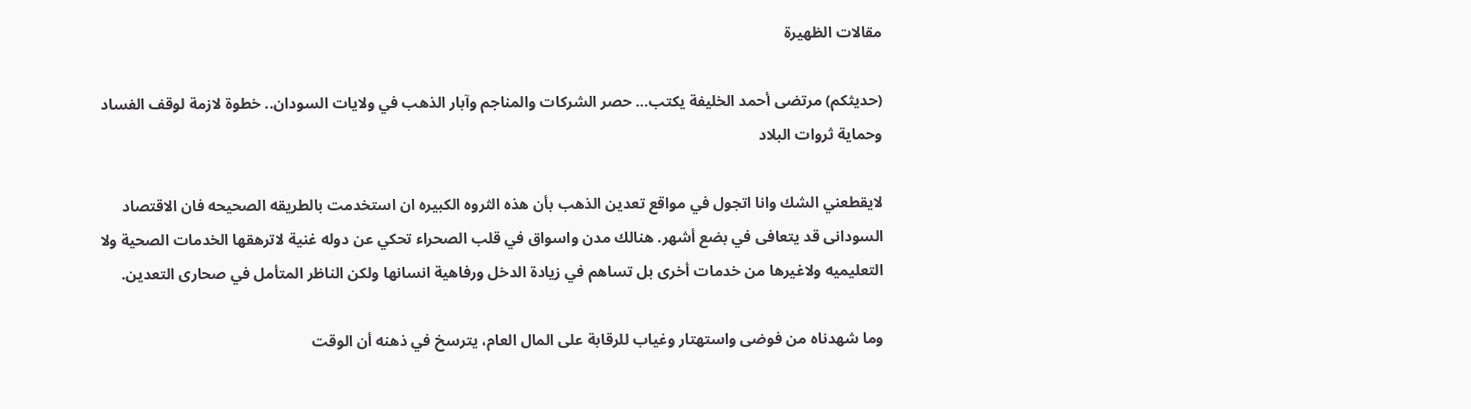مقالات الظهيرة

(حديثكم) مرتضى أحمد الخليفة يكتب… حصر الشركات والمناجم وآبار الذهب في ولايات السودان.. خطوة لازمة لوقف الفساد وحماية ثروات البلاد

لايقطعني الشك وانا اتجول في مواقع تعدين الذهب بأن هذه الثروه الكبيره ان استخدمت بالطريقه الصحيحه فان الاقتصاد السودانى قد يتعافى في بضع أشهر. هنالك مدن واسواق في قلب الصحراء تحكي عن دوله غنية لاترهقها الخدمات الصحية ولا التعليميه ولاغيرها من خدمات أخرى بل تساهم في زيادة الدخل ورفاهية انسانها ولكن الناظر المتأمل في صحارى التعدين.

وما شهدناه من فوضى واستهتار وغياب للرقابة على المال العام، يترسخ في ذهنه أن الوقت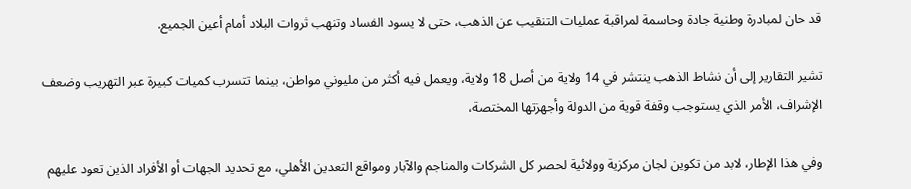قد حان لمبادرة وطنية جادة وحاسمة لمراقبة عمليات التنقيب عن الذهب، حتى لا يسود الفساد وتنهب ثروات البلاد أمام أعين الجميع.

تشير التقارير إلى أن نشاط الذهب ينتشر في 14 ولاية من أصل 18 ولاية، ويعمل فيه أكثر من مليوني مواطن، بينما تتسرب كميات كبيرة عبر التهريب وضعف الإشراف، الأمر الذي يستوجب وقفة قوية من الدولة وأجهزتها المختصة،

وفي هذا الإطار، لابد من تكوين لجان مركزية وولائية لحصر كل الشركات والمناجم والآبار ومواقع التعدين الأهلي، مع تحديد الجهات أو الأفراد الذين تعود عليهم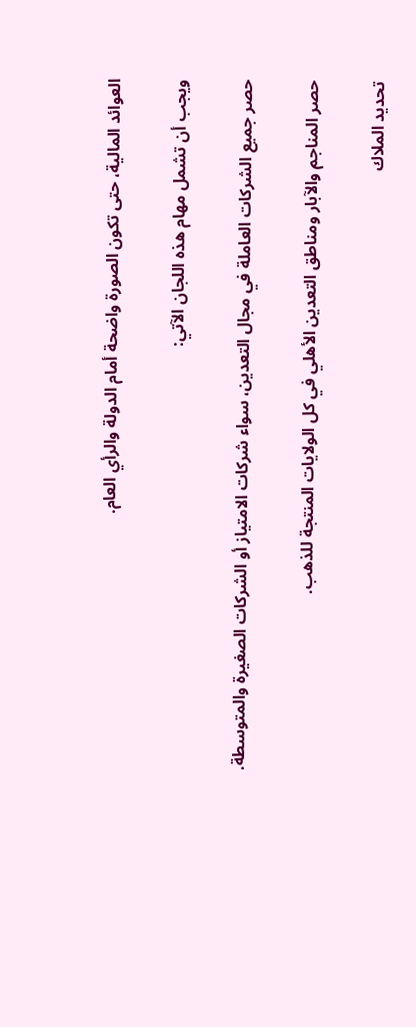العوائد المالية، حتى تكون الصورة واضحة أمام الدولة والرأي العام.

ويجب أن تشمل مهام هذه اللجان الآتي:

حصر جميع الشركات العاملة في مجال التعدين، سواء شركات الامتياز أو الشركات الصغيرة والمتوسطة.

حصر المناجم والآبار ومناطق التعدين الأهلي في كل الولايات المنتجة للذهب.

تحديد الملاك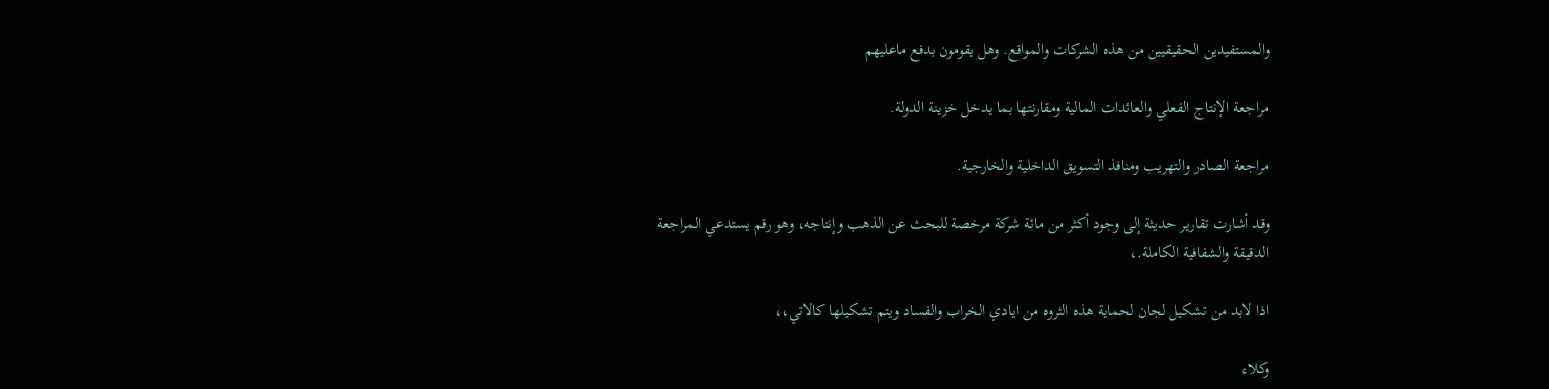والمستفيدين الحقيقيين من هذه الشركات والمواقع. وهل يقومون بدفع ماعليهم

مراجعة الإنتاج الفعلي والعائدات المالية ومقارنتها بما يدخل خزينة الدولة.

مراجعة الصادر والتهريب ومنافذ التسويق الداخلية والخارجية.

وقد أشارت تقارير حديثة إلى وجود أكثر من مائة شركة مرخصة للبحث عن الذهب وإنتاجه، وهو رقم يستدعي المراجعة الدقيقة والشفافية الكاملة.،

اذا لابد من تشكيل لجان لحماية هذه الثروه من ايادي الخراب والفساد ويتم تشكيلها كالاتي،،

وكلاء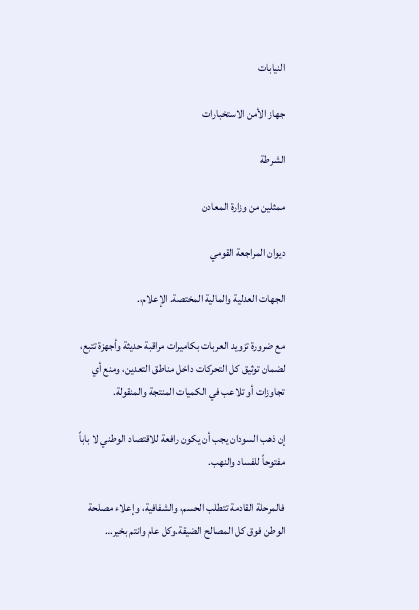النيابات

جهاز الأمن الاستخبارات

الشرطة

ممثلين من وزارة المعادن

ديوان المراجعة القومي

الجهات العدلية والمالية المختصة. الإعلام،.

مع ضرورة تزويد العربات بكاميرات مراقبة حديثة وأجهزة تتبع، لضمان توثيق كل التحركات داخل مناطق التعدين، ومنع أي تجاوزات أو تلاعب في الكميات المنتجة والمنقولة.

إن ذهب السودان يجب أن يكون رافعة للاقتصاد الوطني لا باباً مفتوحاً للفساد والنهب.

فالمرحلة القادمة تتطلب الحسم، والشفافية، وإعلاء مصلحة الوطن فوق كل المصالح الضيقة.وكل عام وانتم بخير…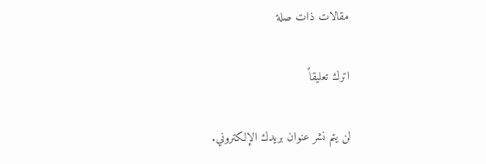مقالات ذات صلة

اترك تعليقاً

لن يتم نشر عنوان بريدك الإلكتروني.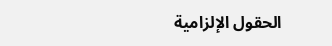الحقول الإلزامية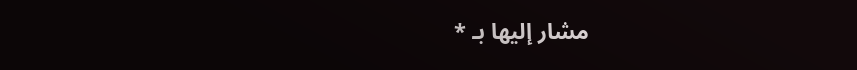مشار إليها بـ *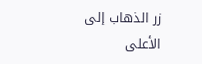زر الذهاب إلى الأعلى